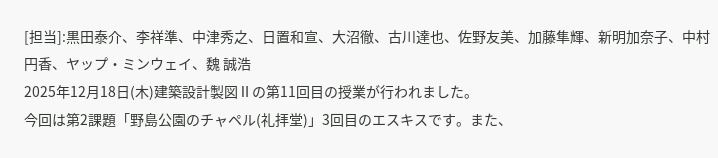[担当]:黒田泰介、李祥準、中津秀之、日置和宣、大沼徹、古川達也、佐野友美、加藤隼輝、新明加奈子、中村円香、ヤップ・ミンウェイ、魏 誠浩
2025年12月18日(木)建築設計製図Ⅱの第11回目の授業が行われました。
今回は第2課題「野島公園のチャペル(礼拝堂)」3回目のエスキスです。また、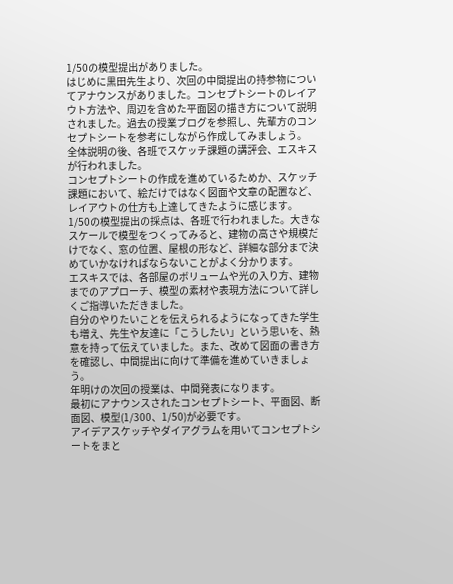1/50の模型提出がありました。
はじめに黒田先生より、次回の中間提出の持参物についてアナウンスがありました。コンセプトシートのレイアウト方法や、周辺を含めた平面図の描き方について説明されました。過去の授業ブログを参照し、先輩方のコンセプトシートを参考にしながら作成してみましょう。
全体説明の後、各班でスケッチ課題の講評会、エスキスが行われました。
コンセプトシートの作成を進めているためか、スケッチ課題において、絵だけではなく図面や文章の配置など、レイアウトの仕方も上達してきたように感じます。
1/50の模型提出の採点は、各班で行われました。大きなスケールで模型をつくってみると、建物の高さや規模だけでなく、窓の位置、屋根の形など、詳細な部分まで決めていかなければならないことがよく分かります。
エスキスでは、各部屋のボリュームや光の入り方、建物までのアプローチ、模型の素材や表現方法について詳しくご指導いただきました。
自分のやりたいことを伝えられるようになってきた学生も増え、先生や友達に「こうしたい」という思いを、熱意を持って伝えていました。また、改めて図面の書き方を確認し、中間提出に向けて準備を進めていきましょう。
年明けの次回の授業は、中間発表になります。
最初にアナウンスされたコンセプトシート、平面図、断面図、模型(1/300、1/50)が必要です。
アイデアスケッチやダイアグラムを用いてコンセプトシートをまと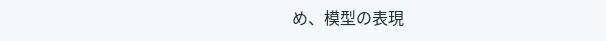め、模型の表現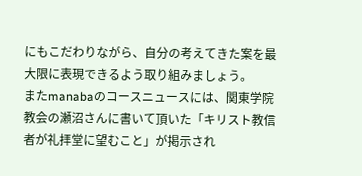にもこだわりながら、自分の考えてきた案を最大限に表現できるよう取り組みましょう。
またmanabaのコースニュースには、関東学院教会の瀬沼さんに書いて頂いた「キリスト教信者が礼拝堂に望むこと」が掲示され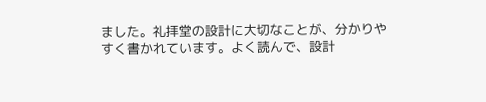ました。礼拝堂の設計に大切なことが、分かりやすく書かれています。よく読んで、設計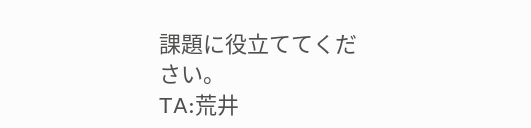課題に役立ててください。
TA:荒井